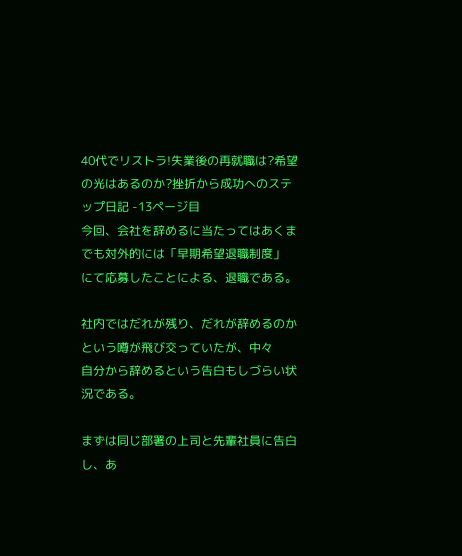40代でリストラ!失業後の再就職は?希望の光はあるのか?挫折から成功へのステップ日記 -13ページ目
今回、会社を辞めるに当たってはあくまでも対外的には「早期希望退職制度」
にて応募したことによる、退職である。

社内ではだれが残り、だれが辞めるのかという噂が飛び交っていたが、中々
自分から辞めるという告白もしづらい状況である。

まずは同じ部署の上司と先輩社員に告白し、あ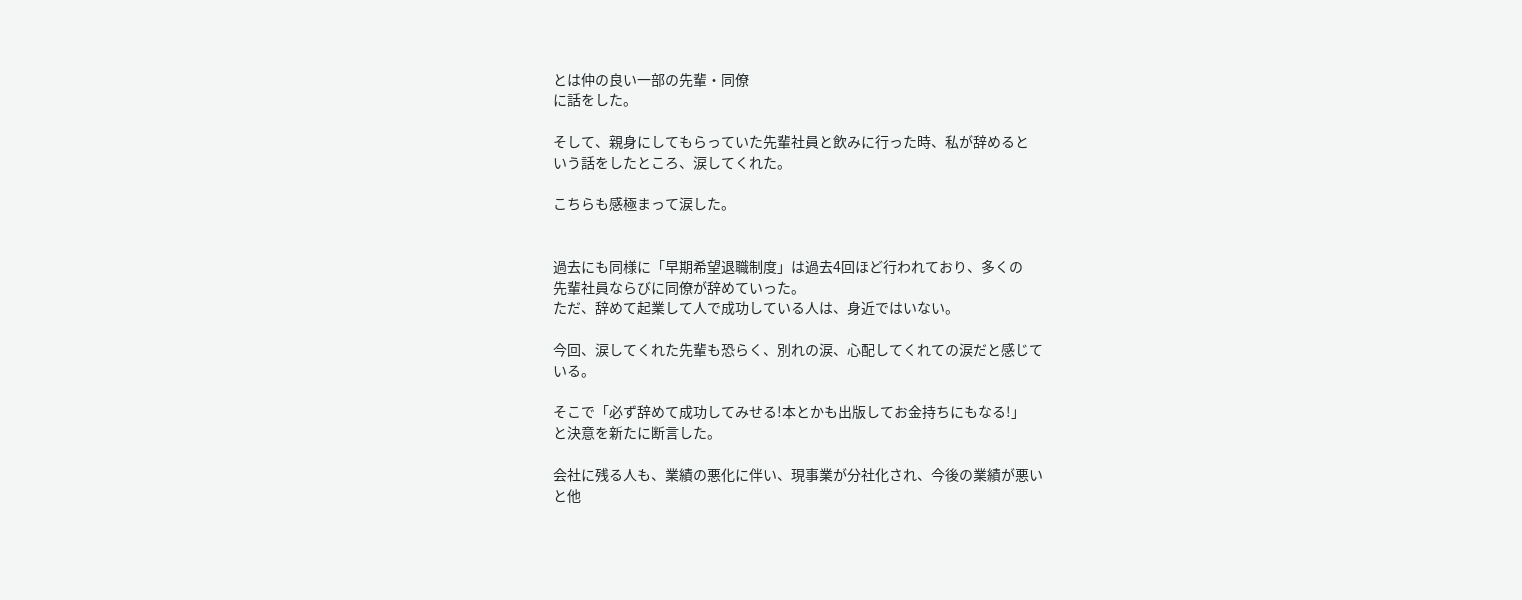とは仲の良い一部の先輩・同僚
に話をした。

そして、親身にしてもらっていた先輩社員と飲みに行った時、私が辞めると
いう話をしたところ、涙してくれた。

こちらも感極まって涙した。


過去にも同様に「早期希望退職制度」は過去4回ほど行われており、多くの
先輩社員ならびに同僚が辞めていった。
ただ、辞めて起業して人で成功している人は、身近ではいない。

今回、涙してくれた先輩も恐らく、別れの涙、心配してくれての涙だと感じて
いる。

そこで「必ず辞めて成功してみせる!本とかも出版してお金持ちにもなる!」
と決意を新たに断言した。

会社に残る人も、業績の悪化に伴い、現事業が分社化され、今後の業績が悪い
と他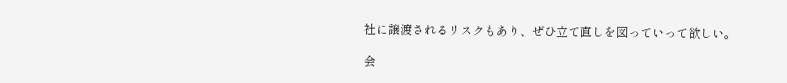社に譲渡されるリスクもあり、ぜひ立て直しを図っていって欲しい。

会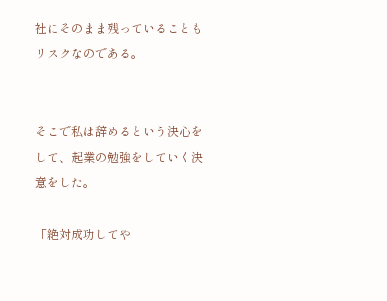社にそのまま残っていることもリスクなのである。


そこで私は辞めるという決心をして、起業の勉強をしていく決意をした。

「絶対成功してや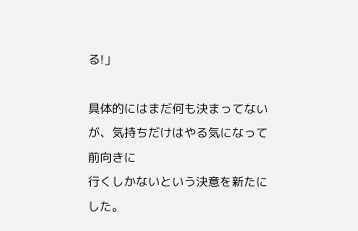る!」

具体的にはまだ何も決まってないが、気持ちだけはやる気になって前向きに
行くしかないという決意を新たにした。